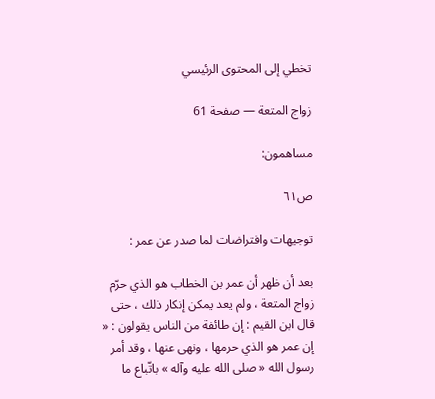تخطي إلى المحتوى الرئيسي

زواج المتعة — صفحة 61

مساهمون:

ص٦١

توجيهات وافتراضات لما صدر عن عمر :

بعد أن ظهر أن عمر بن الخطاب هو الذي حرّم زواج المتعة ، ولم يعد يمكن إنكار ذلك ، حتى قال ابن القيم : إن طائفة من الناس يقولون : « إن عمر هو الذي حرمها ، ونهى عنها ، وقد أمر رسول الله « صلى الله عليه وآله » باتّباع ما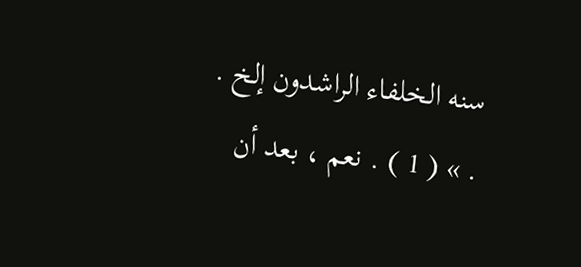سنه الخلفاء الراشدون إلخ . . » ( 1 ) . نعم ، بعد أن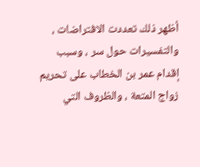أظهر ذلك تعددت الافتراضات ، والتفسيرات حول سر ، وسبب إقدام عمر بن الخطاب على تحريم زواج المتعة ، والظروف التي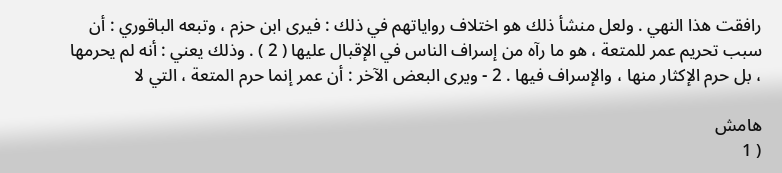رافقت هذا النهي . ولعل منشأ ذلك هو اختلاف رواياتهم في ذلك : فيرى ابن حزم ، وتبعه الباقوري : أن سبب تحريم عمر للمتعة ، هو ما رآه من إسراف الناس في الإقبال عليها ( 2 ) . وذلك يعني : أنه لم يحرمها ، بل حرم الإكثار منها ، والإسراف فيها . 2 - ويرى البعض الآخر : أن عمر إنما حرم المتعة ، التي لا

هامش
( 1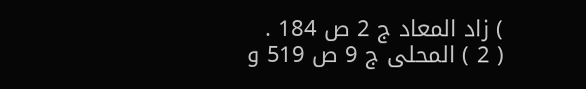) زاد المعاد ج 2 ص 184 .
( 2 ) المحلى ج 9 ص 519 و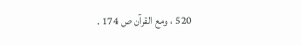520 ، ومع القرآن ص 174 .